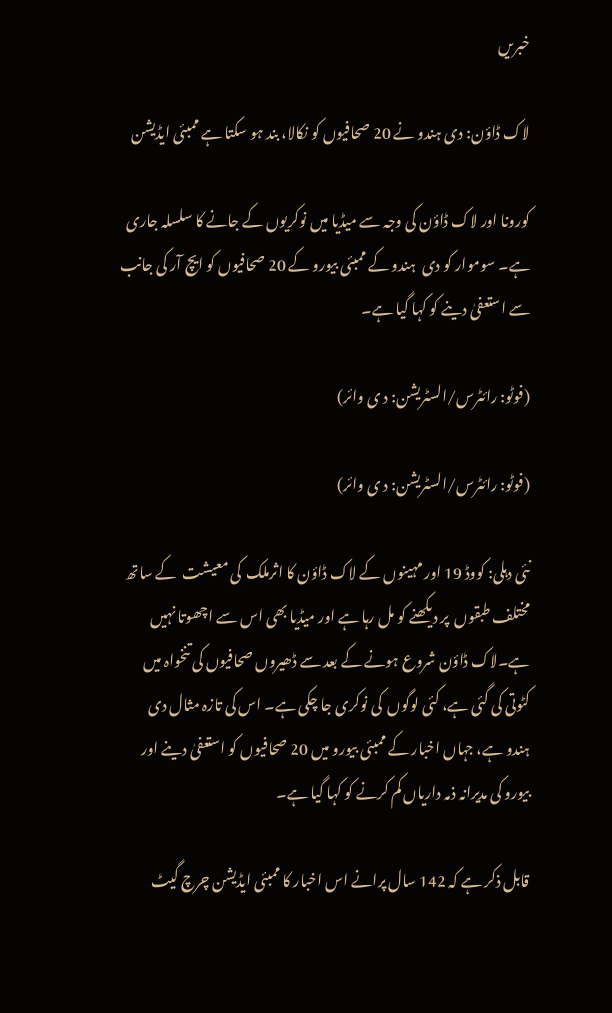خبریں

لاک ڈاؤن: دی ہندو نے 20 صحافیوں کو نکالا، بند ہو سکتا ہے ممبئی ایڈیشن

کورونا اور لاک ڈاؤن کی وجہ سے میڈیا میں نوکریوں کے جانے کا سلسلہ جاری ہے۔ سوموار کو دی  ہندو کے ممبئی بیورو کے 20 صحافیوں کو ایچ آر کی جانب  سے استعفیٰ دینے کو کہا گیا ہے۔

(فوٹو: رائٹرس/السٹریشن: د ی وائر)

(فوٹو: رائٹرس/السٹریشن: د ی وائر)

نئی دہلی: کووڈ 19 اور مہینوں کے لاک ڈاؤن کا اثرملک  کی معیشت  کے ساتھ مختلف طبقوں  پر دیکھنے کو مل رہا ہے اور میڈیا بھی اس سے اچھوتا نہیں ہے۔لاک ڈاؤن شروع ہونے کے بعد سے ڈھیروں صحافیوں کی تنخواہ میں کٹوتی کی گئی ہے، کئی لوگوں  کی نوکری جا چکی ہے۔ اس کی تازہ مثال دی  ہندو ہے، جہاں اخبار کے ممبئی بیورو میں 20 صحافیوں کو استعفیٰ دینے اور بیورو کی مدیرانہ ذمہ داریاں کم کرنے کو کہا گیا ہے۔

قابل ذکر ہے کہ 142 سال پرانے اس اخبار کا ممبئی ایڈیشن چرچ گیٹ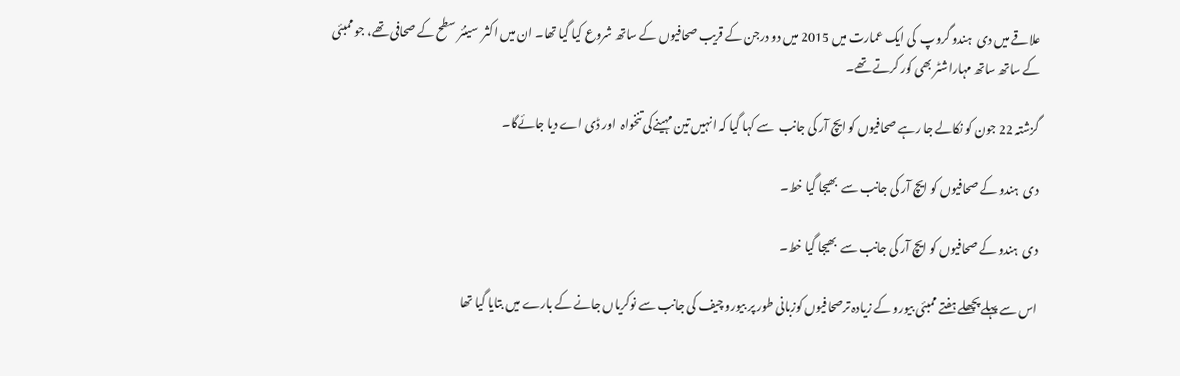علاقے میں دی  ہندو گروپ  کی ایک عمارت میں 2015 میں دو درجن کے قریب صحافیوں کے ساتھ شروع کیا گیا تھا۔ ان میں اکثر  سینئر سطح کے صحافی تھے، جو ممبئی کے ساتھ ساتھ مہاراشٹر بھی کور کرتے تھے۔

گزشتہ 22 جون کو نکالے جا رہے صحافیوں کو ایچ آر کی جانب  سے کہا گیا کہ انہیں تین مہینےکی تنخواہ  اور ڈی اے دیا جائےگا۔

دی  ہندو کے صحافیوں کو ایچ آر کی جانب سے  بھیجا گیا خط۔

دی  ہندو کے صحافیوں کو ایچ آر کی جانب سے  بھیجا گیا خط۔

اس سے پہلے پچھلے ہفتے ممبئی بیورو کے زیادہ ترصحافیوں کوزبانی طور پر بیورو چیف کی جانب سے نوکریاں جانے کے بارے میں بتایا گیا تھا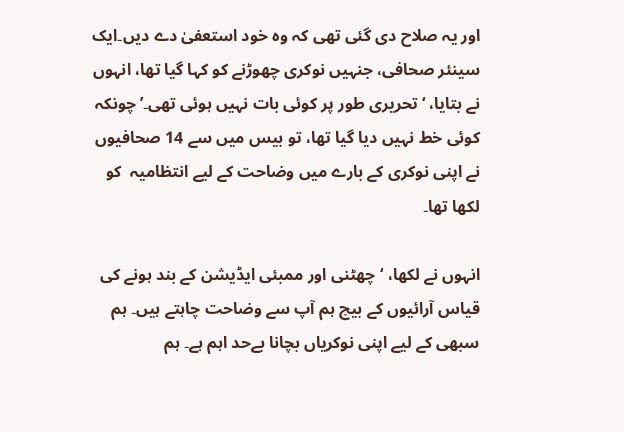اور یہ صلاح دی گئی تھی کہ وہ خود استعفیٰ دے دیں۔ایک سینئر صحافی، جنہیں نوکری چھوڑنے کو کہا گیا تھا، انہوں نے بتایا، ‘تحریری طور پر کوئی بات نہیں ہوئی تھی۔’ چونکہ کوئی خط نہیں دیا گیا تھا، تو بیس میں سے 14 صحافیوں نے اپنی نوکری کے بارے میں وضاحت کے لیے انتظامیہ  کو لکھا تھا۔

انہوں نے لکھا، ‘چھٹنی اور ممبئی ایڈیشن کے بند ہونے کی قیاس آرائیوں کے بیچ ہم آپ سے وضاحت چاہتے ہیں۔ ہم سبھی کے لیے اپنی نوکریاں بچانا بےحد اہم ہے۔ ہم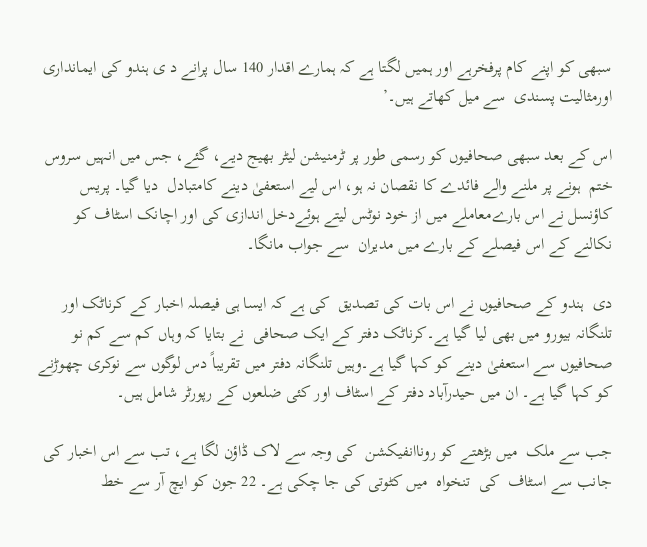سبھی کو اپنے کام پرفخرہے اور ہمیں لگتا ہے کہ ہمارے اقدار 140 سال پرانے د ی ہندو کی ایمانداری اورمثالیت پسندی  سے میل کھاتے ہیں۔’

اس کے بعد سبھی صحافیوں کو رسمی طور پر ٹرمنیشن لیٹر بھیج دیے، گئے، جس میں انہیں سروس ختم  ہونے پر ملنے والے فائدے کا نقصان نہ ہو، اس لیے استعفیٰ دینے کامتبادل  دیا گیا۔ پریس کاؤنسل نے اس بارےمعاملے میں از خود نوٹس لیتے ہوئےدخل اندازی کی اور اچانک اسٹاف کو نکالنے کے اس فیصلے کے بارے میں مدیران  سے جواب مانگا۔

دی  ہندو کے صحافیوں نے اس بات کی تصدیق  کی ہے کہ ایسا ہی فیصلہ اخبار کے کرناٹک اور تلنگانہ بیورو میں بھی لیا گیا ہے۔کرناٹک دفتر کے ایک صحافی  نے بتایا کہ وہاں کم سے کم نو صحافیوں سے استعفیٰ دینے کو کہا گیا ہے۔وہیں تلنگانہ دفتر میں تقریباً دس لوگوں سے نوکری چھوڑنے کو کہا گیا ہے۔ ان میں حیدرآباد دفتر کے اسٹاف اور کئی ضلعوں کے رپورٹر شامل ہیں۔

جب سے ملک  میں بڑھتے کو روناانفیکشن  کی وجہ سے لاک ڈاؤن لگا ہے، تب سے اس اخبار کی جانب سے اسٹاف  کی  تنخواہ  میں کٹوتی کی جا چکی ہے۔ 22 جون کو ایچ آر سے خط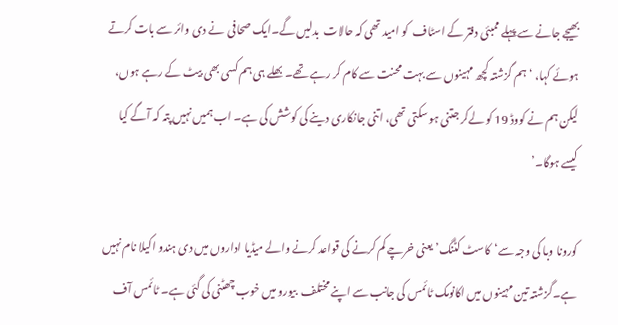بھیجے جانے سے پہلے ممبئی دفتر کے اسٹاف  کو امید تھی کہ حالات  بدلیں گے۔ایک صحافی  نے دی وائر سے بات کرتے ہوئے کہا، ‘ہم گزشتہ کچھ مہینوں سے بہت محنت سے کام کر رہے تھے۔ بھلے ہی ہم کسی بھی بیٹ کے رہے ہوں، لیکن ہم نے کووڈ 19 کو لےکر جتنی ہو سکتی تھی، اتنی جانکاری دینے کی کوشش کی ہے۔ اب ہمیں نہیں پتہ کہ آگے کیا کیسے ہوگا۔’

کورونا وبا کی وجہ سے‘کاسٹ کٹنگ’ یعنی خرچے کم کرنے کی قواعد کرنے والے میڈیا اداروں میں دی ہندو اکیلا نام نہیں ہے۔گزشتہ تین مہینوں میں اکانومک ٹائمس کی جانب سے اپنے مختلف  بیورو میں خوب چھٹنی کی گئی ہے۔ ٹائمس آف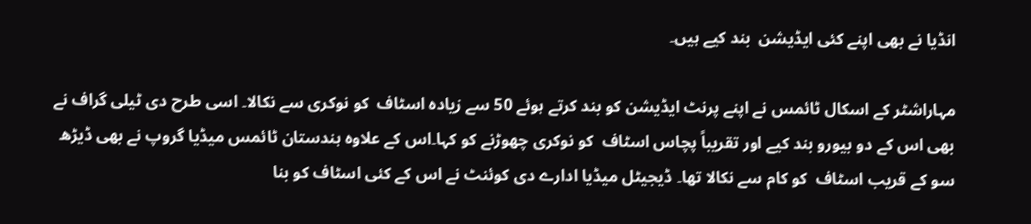انڈیا نے بھی اپنے کئی ایڈیشن  بند کیے ہیں۔

مہاراشٹر کے اسکال ٹائمس نے اپنے پرنٹ ایڈیشن کو بند کرتے ہوئے 50 سے زیادہ اسٹاف  کو نوکری سے نکالا۔ اسی طرح دی ٹیلی گراف نے بھی اس کے دو بیورو بند کیے اور تقریباً پچاس اسٹاف  کو نوکری چھوڑنے کو کہا۔اس کے علاوہ ہندستان ٹائمس میڈیا گروپ نے بھی ڈیڑھ سو کے قریب اسٹاف  کو کام سے نکالا تھا۔ ڈیجیٹل میڈیا ادارے دی کوئنٹ نے اس کے کئی اسٹاف کو بنا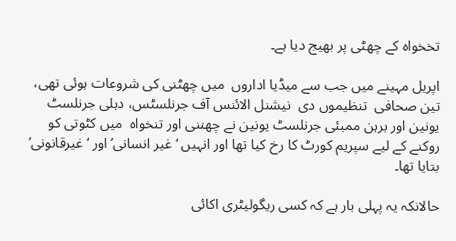تخخواہ کے چھٹی پر بھیج دیا ہے۔

اپریل مہینے میں جب سے میڈیا اداروں  میں چھٹنی کی شروعات ہوئی تھی، تین صحافی  تنظیموں دی  نیشنل الائنس آف جرنلسٹس، دہلی جرنلسٹ یونین اور برہن ممبئی جرنلسٹ یونین نے چھننی اور تنخواہ  میں کٹوتی کو روکنے کے لیے سپریم کورٹ کا رخ کیا تھا اور انہیں ‘غیر انسانی’ اور ‘غیرقانونی’ بتایا تھا۔

حالانکہ یہ پہلی بار ہے کہ کسی ریگولیٹری اکائی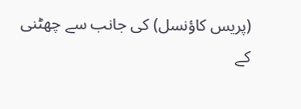(پریس کاؤنسل) کی جانب سے چھٹنی کے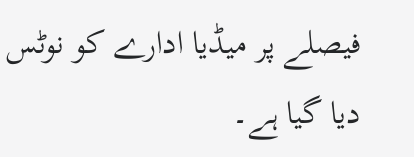فیصلے پر میڈیا ادارے کو نوٹس دیا گیا ہے۔